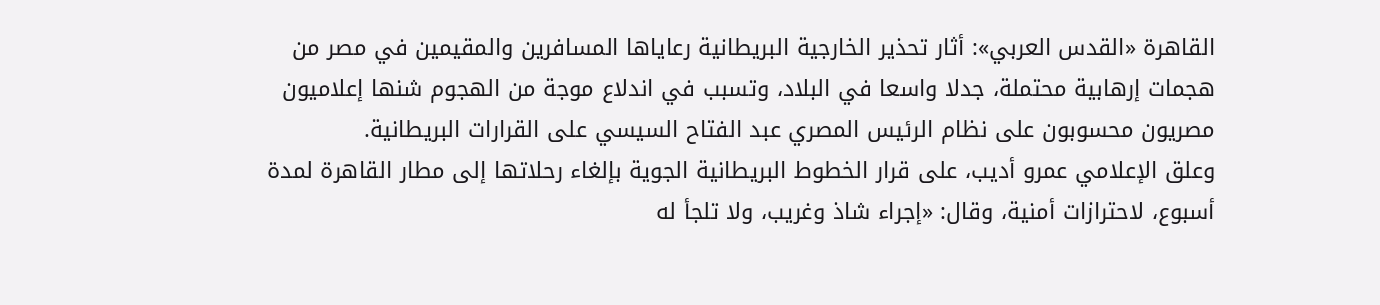القاهرة «القدس العربي»: أثار تحذير الخارجية البريطانية رعاياها المسافرين والمقيمين في مصر من هجمات إرهابية محتملة، جدلا واسعا في البلاد، وتسبب في اندلاع موجة من الهجوم شنها إعلاميون مصريون محسوبون على نظام الرئيس المصري عبد الفتاح السيسي على القرارات البريطانية.
وعلق الإعلامي عمرو أديب، على قرار الخطوط البريطانية الجوية بإلغاء رحلاتها إلى مطار القاهرة لمدة أسبوع، لاحترازات أمنية، وقال: «إجراء شاذ وغريب، ولا تلجأ له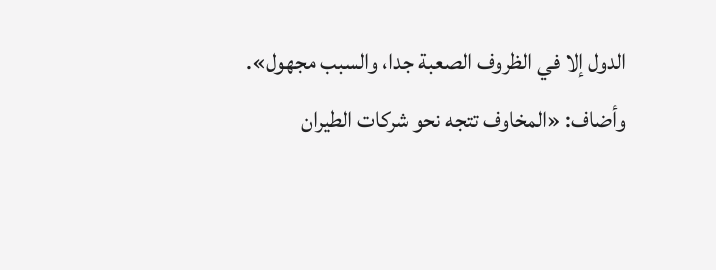الدول إلا في الظروف الصعبة جدا، والسبب مجهول».
وأضاف: «المخاوف تتجه نحو شركات الطيران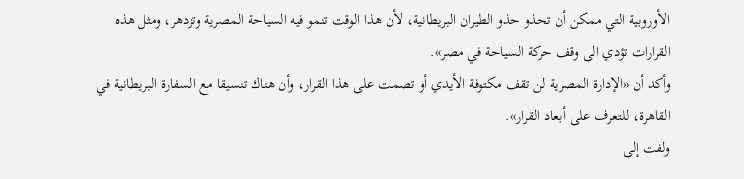الأوروبية التي ممكن أن تحذو حذو الطيران البريطانية، لأن هذا الوقت تنمو فيه السياحة المصرية وتزدهر، ومثل هذه القرارات تؤدي الى وقف حركة السياحة في مصر».
وأكد أن «الإدارة المصرية لن تقف مكتوفة الأيدي أو تصمت على هذا القرار، وأن هناك تنسيقا مع السفارة البريطانية في القاهرة، للتعرف على أبعاد القرار».
ولفت إلى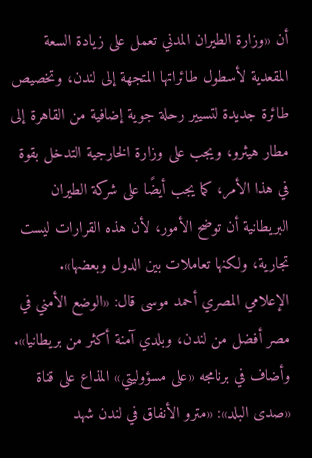أن «وزارة الطيران المدني تعمل على زيادة السعة المقعدية لأسطول طائراتها المتجهة إلى لندن، وتخصيص طائرة جديدة لتسيير رحلة جوية إضافية من القاهرة إلى مطار هيثرو، ويجب على وزارة الخارجية التدخل بقوة في هذا الأمر، كما يجب أيضًا على شركة الطيران البريطانية أن توضح الأمور، لأن هذه القرارات ليست تجارية، ولكنها تعاملات بين الدول وبعضها».
الإعلامي المصري أحمد موسى قال: «الوضع الأمني في مصر أفضل من لندن، وبلدي آمنة أكثر من بريطانيا».
وأضاف في برنامجه «على مسؤوليتي» المذاع على قناة «صدى البلد»: «مترو الأنفاق في لندن شهد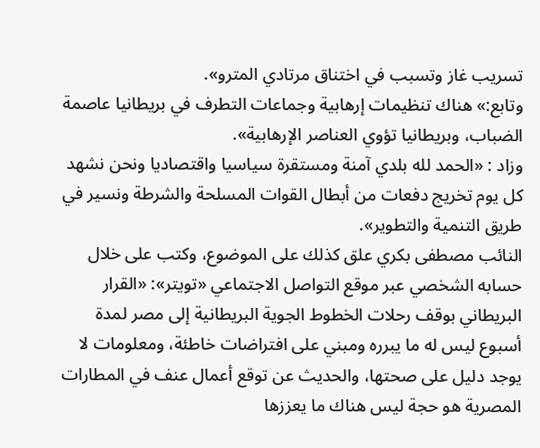تسريب غاز وتسبب في اختناق مرتادي المترو».
وتابع:» هناك تنظيمات إرهابية وجماعات التطرف في بريطانيا عاصمة الضباب، وبريطانيا تؤوي العناصر الإرهابية».
وزاد : «الحمد لله بلدي آمنة ومستقرة سياسيا واقتصاديا ونحن نشهد كل يوم تخريج دفعات من أبطال القوات المسلحة والشرطة ونسير في طريق التنمية والتطوير».
النائب مصطفى بكري علق كذلك على الموضوع، وكتب على خلال حسابه الشخصي عبر موقع التواصل الاجتماعي «تويتر»: «القرار البريطاني بوقف رحلات الخطوط الجوية البريطانية إلى مصر لمدة أسبوع ليس له ما يبرره ومبني على افتراضات خاطئة، ومعلومات لا يوجد دليل على صحتها، والحديث عن توقع أعمال عنف في المطارات المصرية هو حجة ليس هناك ما يعززها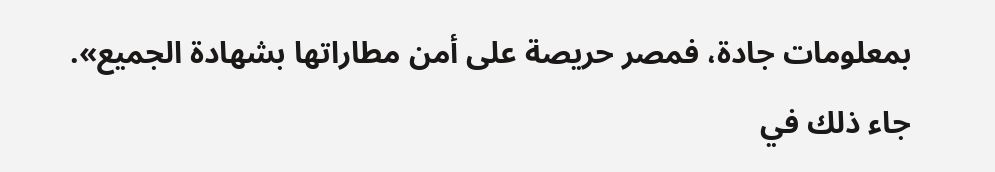بمعلومات جادة، فمصر حريصة على أمن مطاراتها بشهادة الجميع».
جاء ذلك في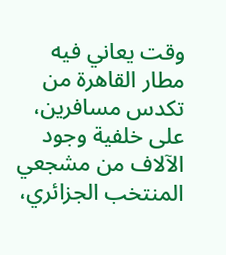وقت يعاني فيه مطار القاهرة من تكدس مسافرين، على خلفية وجود الآلاف من مشجعي المنتخب الجزائري،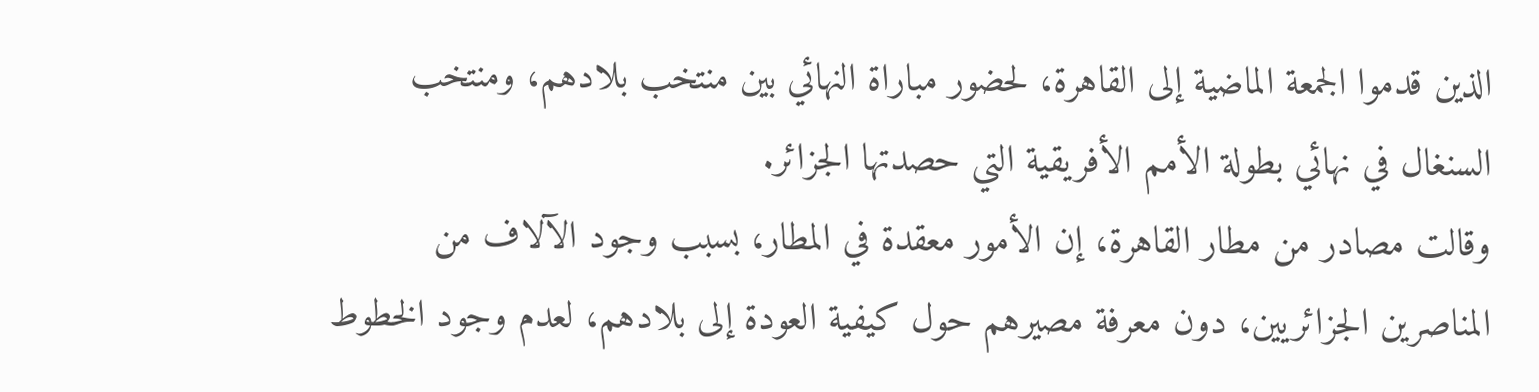الذين قدموا الجمعة الماضية إلى القاهرة، لحضور مباراة النهائي بين منتخب بلادهم، ومنتخب السنغال في نهائي بطولة الأمم الأفريقية التي حصدتها الجزائر.
وقالت مصادر من مطار القاهرة، إن الأمور معقدة في المطار، بسبب وجود الآلاف من المناصرين الجزائريين، دون معرفة مصيرهم حول كيفية العودة إلى بلادهم، لعدم وجود الخطوط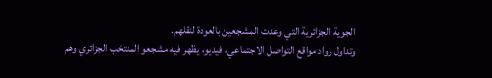الجوية الجزائرية التي وعدت المشجعين بالعودة لنقلهم.
وتداول رواد مواقع التواصل الاجتماعي، فيديو، يظهر فيه مشجعو المنتخب الجزائري وهم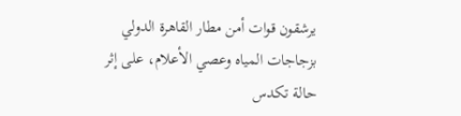يرشقون قوات أمن مطار القاهرة الدولي بزجاجات المياه وعصي الأعلام، على إثر حالة تكدس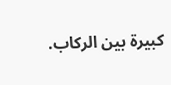كبيرة بين الركاب.